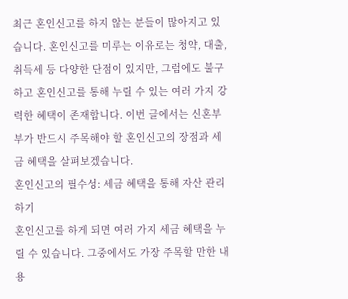최근 혼인신고를 하지 않는 분들이 많아지고 있습니다. 혼인신고를 미루는 이유로는 청약, 대출, 취득세 등 다양한 단점이 있지만, 그럼에도 불구하고 혼인신고를 통해 누릴 수 있는 여러 가지 강력한 혜택이 존재합니다. 이번 글에서는 신혼부부가 반드시 주목해야 할 혼인신고의 장점과 세금 혜택을 살펴보겠습니다.
혼인신고의 필수성: 세금 혜택을 통해 자산 관리하기
혼인신고를 하게 되면 여러 가지 세금 혜택을 누릴 수 있습니다. 그중에서도 가장 주목할 만한 내용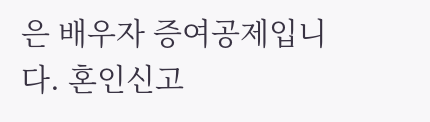은 배우자 증여공제입니다. 혼인신고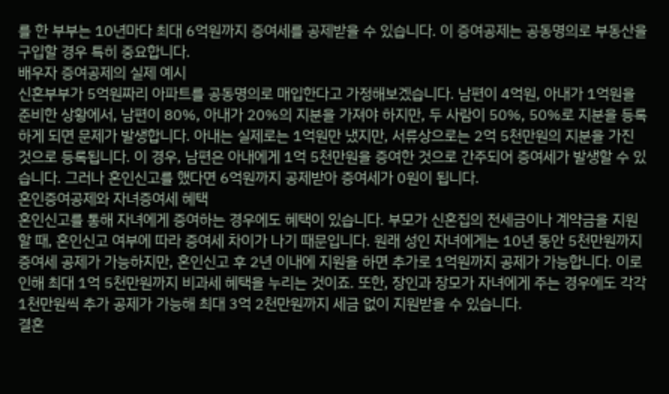를 한 부부는 10년마다 최대 6억원까지 증여세를 공제받을 수 있습니다. 이 증여공제는 공동명의로 부동산을 구입할 경우 특히 중요합니다.
배우자 증여공제의 실제 예시
신혼부부가 5억원짜리 아파트를 공동명의로 매입한다고 가정해보겠습니다. 남편이 4억원, 아내가 1억원을 준비한 상황에서, 남편이 80%, 아내가 20%의 지분을 가져야 하지만, 두 사람이 50%, 50%로 지분을 등록하게 되면 문제가 발생합니다. 아내는 실제로는 1억원만 냈지만, 서류상으로는 2억 5천만원의 지분을 가진 것으로 등록됩니다. 이 경우, 남편은 아내에게 1억 5천만원을 증여한 것으로 간주되어 증여세가 발생할 수 있습니다. 그러나 혼인신고를 했다면 6억원까지 공제받아 증여세가 0원이 됩니다.
혼인증여공제와 자녀증여세 혜택
혼인신고를 통해 자녀에게 증여하는 경우에도 혜택이 있습니다. 부모가 신혼집의 전세금이나 계약금을 지원할 때, 혼인신고 여부에 따라 증여세 차이가 나기 때문입니다. 원래 성인 자녀에게는 10년 동안 5천만원까지 증여세 공제가 가능하지만, 혼인신고 후 2년 이내에 지원을 하면 추가로 1억원까지 공제가 가능합니다. 이로 인해 최대 1억 5천만원까지 비과세 혜택을 누리는 것이죠. 또한, 장인과 장모가 자녀에게 주는 경우에도 각각 1천만원씩 추가 공제가 가능해 최대 3억 2천만원까지 세금 없이 지원받을 수 있습니다.
결혼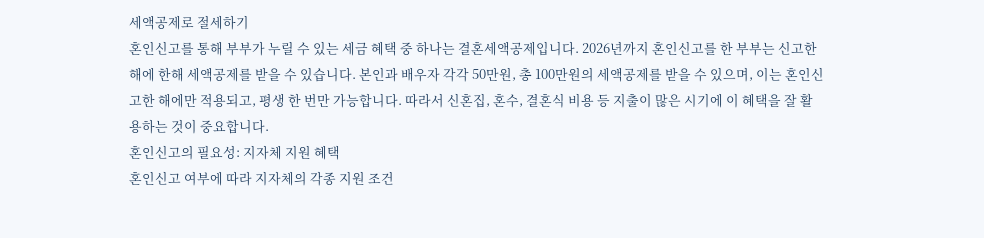세액공제로 절세하기
혼인신고를 통해 부부가 누릴 수 있는 세금 혜택 중 하나는 결혼세액공제입니다. 2026년까지 혼인신고를 한 부부는 신고한 해에 한해 세액공제를 받을 수 있습니다. 본인과 배우자 각각 50만원, 총 100만원의 세액공제를 받을 수 있으며, 이는 혼인신고한 해에만 적용되고, 평생 한 번만 가능합니다. 따라서 신혼집, 혼수, 결혼식 비용 등 지출이 많은 시기에 이 혜택을 잘 활용하는 것이 중요합니다.
혼인신고의 필요성: 지자체 지원 혜택
혼인신고 여부에 따라 지자체의 각종 지원 조건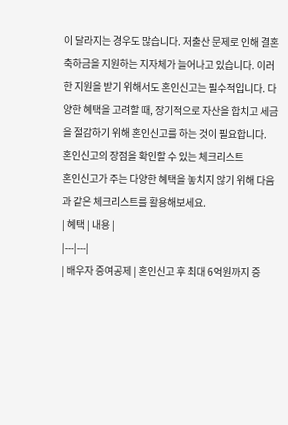이 달라지는 경우도 많습니다. 저출산 문제로 인해 결혼축하금을 지원하는 지자체가 늘어나고 있습니다. 이러한 지원을 받기 위해서도 혼인신고는 필수적입니다. 다양한 혜택을 고려할 때, 장기적으로 자산을 합치고 세금을 절감하기 위해 혼인신고를 하는 것이 필요합니다.
혼인신고의 장점을 확인할 수 있는 체크리스트
혼인신고가 주는 다양한 혜택을 놓치지 않기 위해 다음과 같은 체크리스트를 활용해보세요.
| 혜택 | 내용 |
|---|---|
| 배우자 증여공제 | 혼인신고 후 최대 6억원까지 증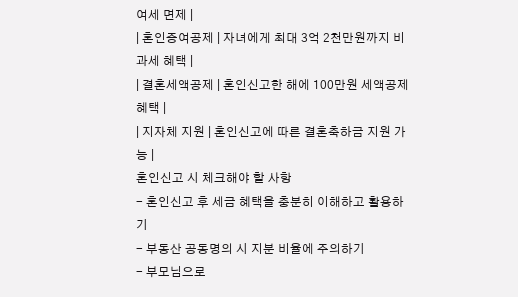여세 면제 |
| 혼인증여공제 | 자녀에게 최대 3억 2천만원까지 비과세 혜택 |
| 결혼세액공제 | 혼인신고한 해에 100만원 세액공제 혜택 |
| 지자체 지원 | 혼인신고에 따른 결혼축하금 지원 가능 |
혼인신고 시 체크해야 할 사항
- 혼인신고 후 세금 혜택을 충분히 이해하고 활용하기
- 부동산 공동명의 시 지분 비율에 주의하기
- 부모님으로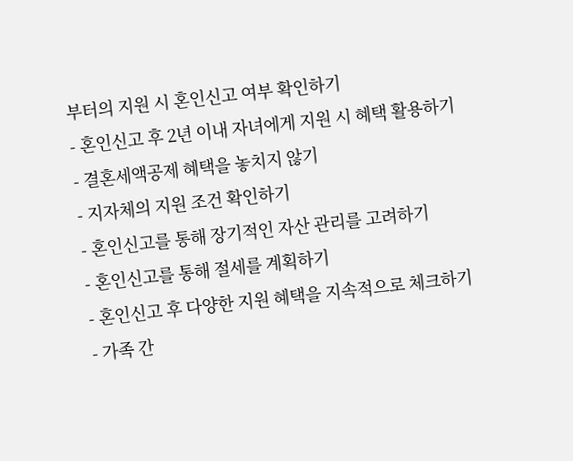부터의 지원 시 혼인신고 여부 확인하기
- 혼인신고 후 2년 이내 자녀에게 지원 시 혜택 활용하기
- 결혼세액공제 혜택을 놓치지 않기
- 지자체의 지원 조건 확인하기
- 혼인신고를 통해 장기적인 자산 관리를 고려하기
- 혼인신고를 통해 절세를 계획하기
- 혼인신고 후 다양한 지원 혜택을 지속적으로 체크하기
- 가족 간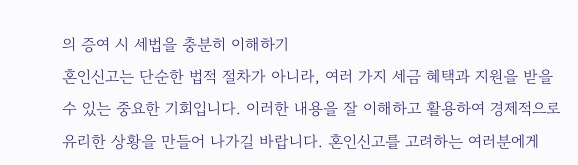의 증여 시 세법을 충분히 이해하기
혼인신고는 단순한 법적 절차가 아니라, 여러 가지 세금 혜택과 지원을 받을 수 있는 중요한 기회입니다. 이러한 내용을 잘 이해하고 활용하여 경제적으로 유리한 상황을 만들어 나가길 바랍니다. 혼인신고를 고려하는 여러분에게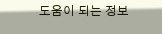도움이 되는 정보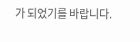가 되었기를 바랍니다.